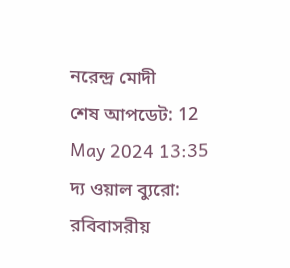নরেন্দ্র মোদী
শেষ আপডেট: 12 May 2024 13:35
দ্য ওয়াল ব্যুরো: রবিবাসরীয়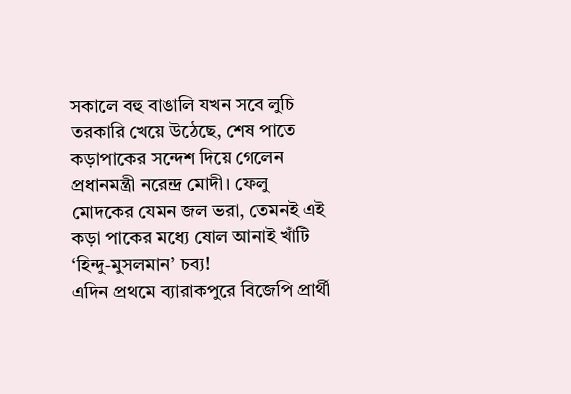সকালে বহু বাঙালি যখন সবে লুচি তরকারি খেয়ে উঠেছে, শেষ পাতে কড়াপাকের সন্দেশ দিয়ে গেলেন প্রধানমন্ত্রী নরেন্দ্র মোদী। ফেলু মোদকের যেমন জল ভরা, তেমনই এই কড়া পাকের মধ্যে ষোল আনাই খাঁটি ‘হিন্দু-মুসলমান’ চব্য!
এদিন প্রথমে ব্যারাকপুরে বিজেপি প্রার্থী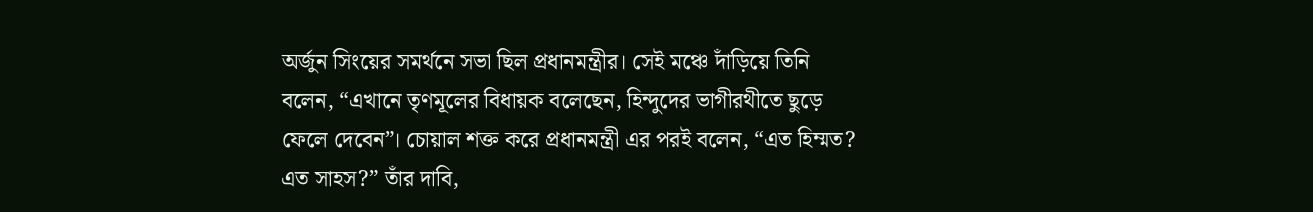অর্জুন সিংয়ের সমর্থনে সভা ছিল প্রধানমন্ত্রীর। সেই মঞ্চে দাঁড়িয়ে তিনি বলেন, “এখানে তৃণমূলের বিধায়ক বলেছেন, হিন্দুদের ভাগীরথীতে ছুড়ে ফেলে দেবেন”। চোয়াল শক্ত করে প্রধানমন্ত্রী এর পরই বলেন, “এত হিম্মত? এত সাহস?” তাঁর দাবি,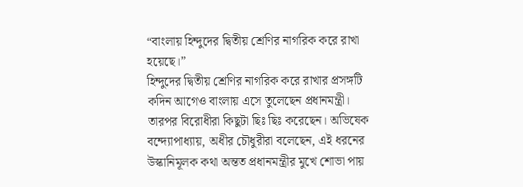“বাংলায় হিন্দুদের দ্বিতীয় শ্রেণির নাগরিক করে রাখা হয়েছে।”
হিন্দুদের দ্বিতীয় শ্রেণির নাগরিক করে রাখার প্রসঙ্গটি কদিন আগেও বাংলায় এসে তুলেছেন প্রধানমন্ত্রী। তারপর বিরোধীরা কিছুটা ছিঃ ছিঃ করেছেন। অভিষেক বন্দ্যোপাধ্যায়, অধীর চৌধুরীরা বলেছেন, এই ধরনের উস্কানিমূলক কথা অন্তত প্রধানমন্ত্রীর মুখে শোভা পায়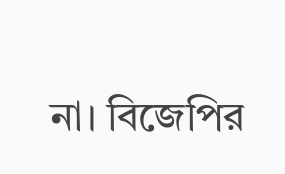না। বিজেপির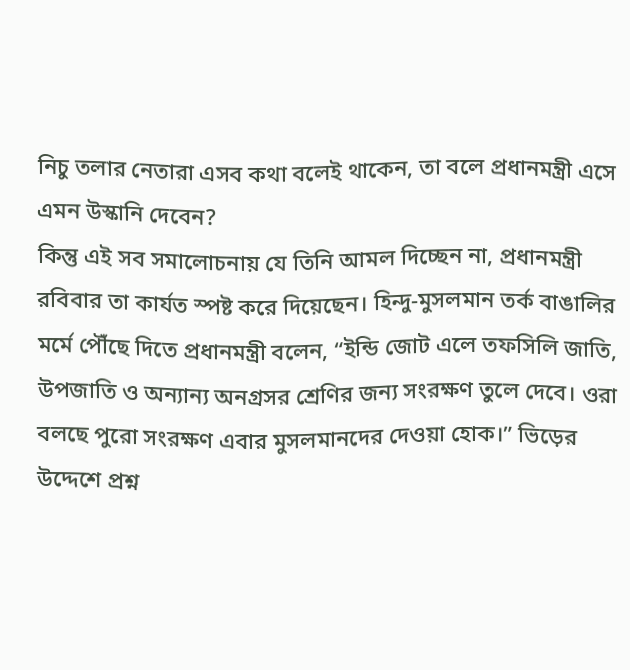নিচু তলার নেতারা এসব কথা বলেই থাকেন, তা বলে প্রধানমন্ত্রী এসে এমন উস্কানি দেবেন?
কিন্তু এই সব সমালোচনায় যে তিনি আমল দিচ্ছেন না, প্রধানমন্ত্রী রবিবার তা কার্যত স্পষ্ট করে দিয়েছেন। হিন্দু-মুসলমান তর্ক বাঙালির মর্মে পৌঁছে দিতে প্রধানমন্ত্রী বলেন, “ইন্ডি জোট এলে তফসিলি জাতি, উপজাতি ও অন্যান্য অনগ্রসর শ্রেণির জন্য সংরক্ষণ তুলে দেবে। ওরা বলছে পুরো সংরক্ষণ এবার মুসলমানদের দেওয়া হোক।” ভিড়ের উদ্দেশে প্রশ্ন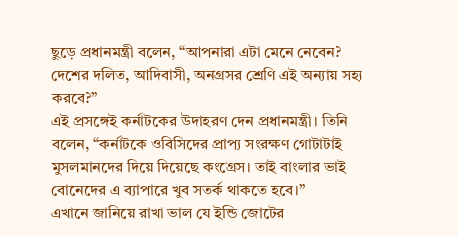ছুড়ে প্রধানমন্ত্রী বলেন, “আপনারা এটা মেনে নেবেন? দেশের দলিত, আদিবাসী, অনগ্রসর শ্রেণি এই অন্যায় সহ্য করবে?”
এই প্রসঙ্গেই কর্নাটকের উদাহরণ দেন প্রধানমন্ত্রী। তিনি বলেন, “কর্নাটকে ওবিসিদের প্রাপ্য সংরক্ষণ গোটাটাই মুসলমানদের দিয়ে দিয়েছে কংগ্রেস। তাই বাংলার ভাই বোনেদের এ ব্যাপারে খুব সতর্ক থাকতে হবে।”
এখানে জানিয়ে রাখা ভাল যে ইন্ডি জোটের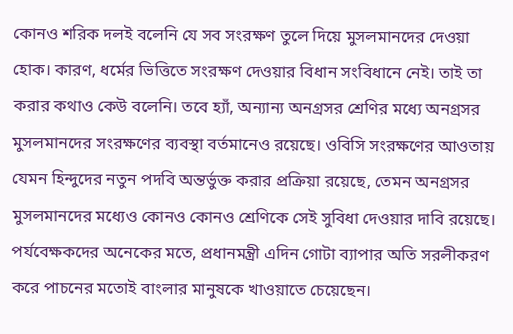কোনও শরিক দলই বলেনি যে সব সংরক্ষণ তুলে দিয়ে মুসলমানদের দেওয়া হোক। কারণ, ধর্মের ভিত্তিতে সংরক্ষণ দেওয়ার বিধান সংবিধানে নেই। তাই তা করার কথাও কেউ বলেনি। তবে হ্যাঁ, অন্যান্য অনগ্রসর শ্রেণির মধ্যে অনগ্রসর মুসলমানদের সংরক্ষণের ব্যবস্থা বর্তমানেও রয়েছে। ওবিসি সংরক্ষণের আওতায় যেমন হিন্দুদের নতুন পদবি অন্তর্ভুক্ত করার প্রক্রিয়া রয়েছে, তেমন অনগ্রসর মুসলমানদের মধ্যেও কোনও কোনও শ্রেণিকে সেই সুবিধা দেওয়ার দাবি রয়েছে।
পর্যবেক্ষকদের অনেকের মতে, প্রধানমন্ত্রী এদিন গোটা ব্যাপার অতি সরলীকরণ করে পাচনের মতোই বাংলার মানুষকে খাওয়াতে চেয়েছেন।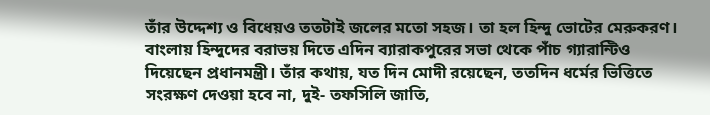তাঁর উদ্দেশ্য ও বিধেয়ও ততটাই জলের মতো সহজ। তা হল হিন্দু ভোটের মেরুকরণ।
বাংলায় হিন্দুদের বরাভয় দিতে এদিন ব্যারাকপুরের সভা থেকে পাঁচ গ্যারান্টিও দিয়েছেন প্রধানমন্ত্রী। তাঁর কথায়, যত দিন মোদী রয়েছেন, ততদিন ধর্মের ভিত্তিতে সংরক্ষণ দেওয়া হবে না, দুই- তফসিলি জাতি,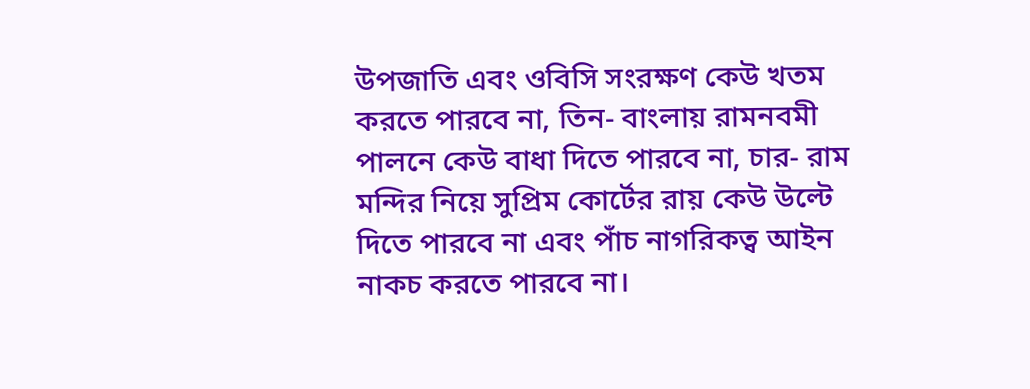উপজাতি এবং ওবিসি সংরক্ষণ কেউ খতম করতে পারবে না, তিন- বাংলায় রামনবমী পালনে কেউ বাধা দিতে পারবে না, চার- রাম মন্দির নিয়ে সুপ্রিম কোর্টের রায় কেউ উল্টে দিতে পারবে না এবং পাঁচ নাগরিকত্ব আইন নাকচ করতে পারবে না।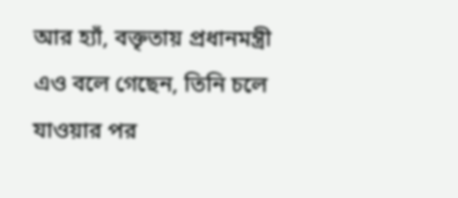আর হ্যাঁ, বক্তৃতায় প্রধানমন্ত্রী এও বলে গেছেন, তিনি চলে যাওয়ার পর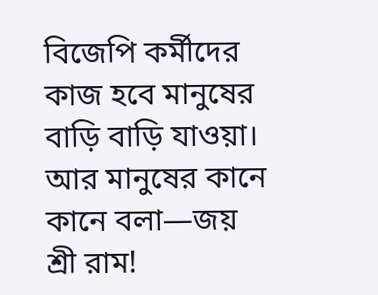বিজেপি কর্মীদের কাজ হবে মানুষের বাড়ি বাড়ি যাওয়া। আর মানুষের কানে কানে বলা—জয় শ্রী রাম!